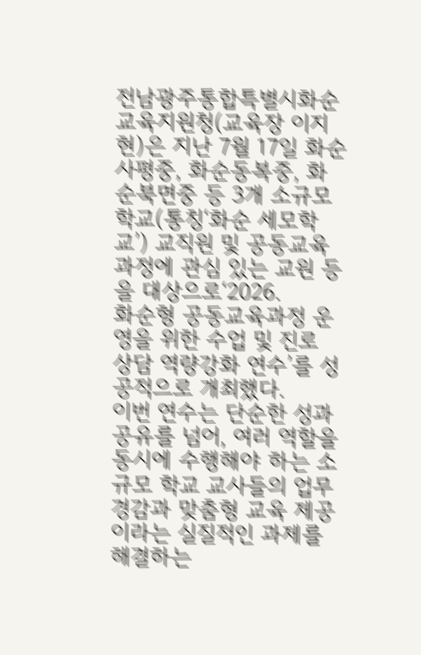전남광주통합특별시화순교육지원청(교육장 이지현)은 지난 7월 17일 화순사평중, 화순동복중, 화순북면중 등 3개 소규모학교(통칭‘화순 세모학교’) 교직원 및 공동교육과정에 관심 있는 교원 등을 대상으로‘2026.
화순형 공동교육과정 운영을 위한 수업 및 진로 상담 역량강화 연수’를 성공적으로 개최했다.
이번 연수는 단순한 성과 공유를 넘어, 여러 역할을 동시에 수행해야 하는 소규모 학교 교사들의 업무 경감과 맞춤형 교육 제공이라는 실질적인 과제를 해결하는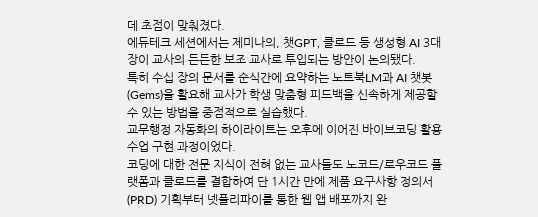데 초점이 맞춰졌다.
에듀테크 세션에서는 제미나의, 챗GPT, 클로드 등 생성형 AI 3대장이 교사의 든든한 보조 교사로 투입되는 방안이 논의됐다.
특히 수십 장의 문서를 순식간에 요약하는 노트북LM과 AI 챗봇(Gems)을 활요해 교사가 학생 맞춤형 피드백을 신속하게 제공할 수 있는 방법을 중점적으로 실습했다.
교무행정 자동화의 하이라이트는 오후에 이어진 바이브코딩 활용 수업 구현 과정이었다.
코딩에 대한 전문 지식이 전혀 없는 교사들도 노코드/로우코드 플랫폼과 클로드를 결합하여 단 1시간 만에 제품 요구사항 정의서(PRD) 기획부터 넷플리파이를 통한 웹 앱 배포까지 완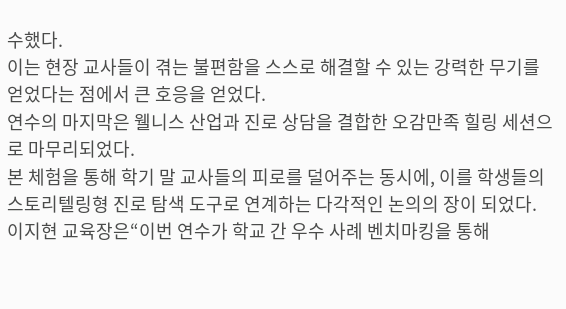수했다.
이는 현장 교사들이 겪는 불편함을 스스로 해결할 수 있는 강력한 무기를 얻었다는 점에서 큰 호응을 얻었다.
연수의 마지막은 웰니스 산업과 진로 상담을 결합한 오감만족 힐링 세션으로 마무리되었다.
본 체험을 통해 학기 말 교사들의 피로를 덜어주는 동시에, 이를 학생들의 스토리텔링형 진로 탐색 도구로 연계하는 다각적인 논의의 장이 되었다.
이지현 교육장은“이번 연수가 학교 간 우수 사례 벤치마킹을 통해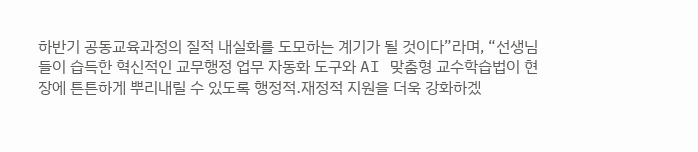하반기 공동교육과정의 질적 내실화를 도모하는 계기가 될 것이다”라며, “선생님들이 습득한 혁신적인 교무행정 업무 자동화 도구와 AI 맞춤형 교수학습법이 현장에 튼튼하게 뿌리내릴 수 있도록 행정적․재정적 지원을 더욱 강화하겠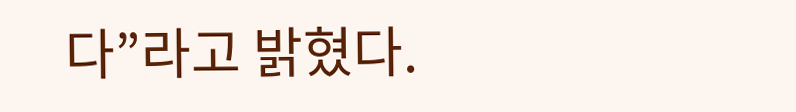다”라고 밝혔다.